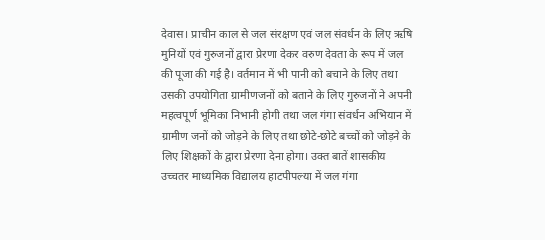देवास। प्राचीन काल से जल संरक्षण एवं जल संवर्धन के लिए ऋषि मुनियों एवं गुरुजनों द्वारा प्रेरणा देकर वरुण देवता के रूप में जल की पूजा की गई है। वर्तमान में भी पानी को बचाने के लिए तथा उसकी उपयोगिता ग्रामीणजनों को बताने के लिए गुरुजनों ने अपनी महत्वपूर्ण भूमिका निभानी होगी तथा जल गंगा संवर्धन अभियान में ग्रामीण जनों को जोड़ने के लिए तथा छोटे-छोटे बच्चों को जोड़ने के लिए शिक्षकों के द्वारा प्रेरणा देना होगा। उक्त बातें शासकीय उच्चतर माध्यमिक विद्यालय हाटपीपल्या में जल गंगा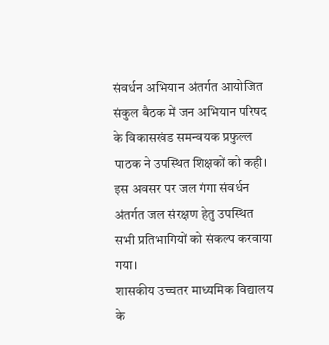संवर्धन अभियान अंतर्गत आयोजित संकुल बैठक में जन अभियान परिषद के विकासखंड समन्वयक प्रफुल्ल पाठक ने उपस्थित शिक्षकों को कही। इस अवसर पर जल गंगा संवर्धन अंतर्गत जल संरक्षण हेतु उपस्थित सभी प्रतिभागियों को संकल्प करवाया गया।
शासकीय उच्चतर माध्यमिक विद्यालय के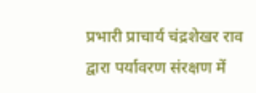प्रभारी प्राचार्य चंद्रशेखर राव द्वारा पर्यावरण संरक्षण में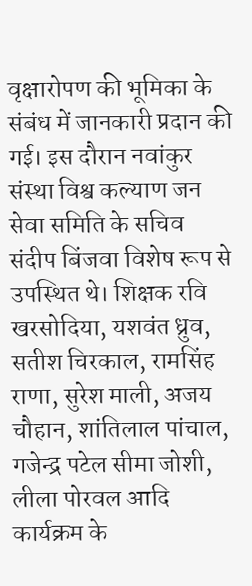वृक्षारोपण की भूमिका के संबंध में जानकारी प्रदान की गई। इस दौरान नवांकुर संस्था विश्व कल्याण जन सेवा समिति के सचिव संदीप बिंजवा विशेष रूप से उपस्थित थे। शिक्षक रवि खरसोदिया, यशवंत ध्रुव, सतीश चिरकाल, रामसिंह राणा, सुरेश माली, अजय चौहान, शांतिलाल पांचाल, गजेन्द्र पटेल सीमा जोशी, लीला पोरवल आदि कार्यक्रम के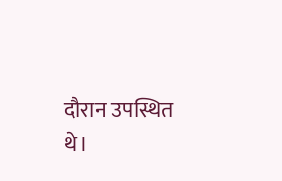दौरान उपस्थित थे।